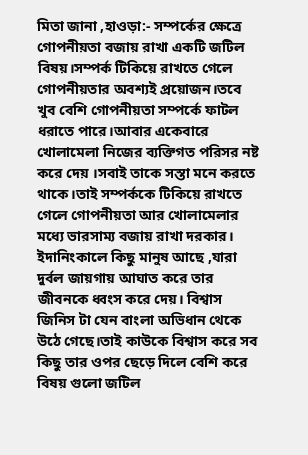মিতা জানা ,হাওড়া:- সম্পর্কের ক্ষেত্রে গোপনীয়তা বজায় রাখা একটি জটিল বিষয়।সম্পর্ক টিকিয়ে রাখতে গেলে গোপনীয়তার অবশ্যই প্রয়োজন।তবে খুব বেশি গোপনীয়তা সম্পর্কে ফাটল ধরাতে পারে।আবার একেবারে খোলামেলা নিজের ব্যক্তিগত পরিসর নষ্ট করে দেয় ।সবাই তাকে সস্তা মনে করতে থাকে।তাই সম্পর্ককে টিকিয়ে রাখতে গেলে গোপনীয়তা আর খোলামেলার মধ্যে ভারসাম্য বজায় রাখা দরকার। ইদানিংকালে কিছু মানুষ আছে ,যারা দুর্বল জায়গায় আঘাত করে তার জীবনকে ধ্বংস করে দেয়। বিশ্বাস জিনিস টা যেন বাংলা অভিধান থেকে উঠে গেছে।তাই কাউকে বিশ্বাস করে সব কিছু তার ওপর ছেড়ে দিলে বেশি করে বিষয় গুলো জটিল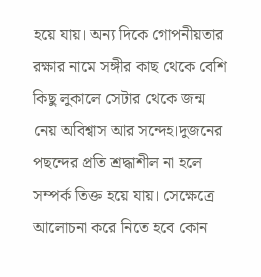হয়ে যায়। অন্য দিকে গোপনীয়তার রক্ষার নামে সঙ্গীর কাছ থেকে বেশি কিছু লুকালে সেটার থেকে জন্ম নেয় অবিশ্বাস আর সন্দেহ।দুজনের পছন্দের প্রতি শ্রদ্ধাশীল না হলে সম্পর্ক তিক্ত হয়ে যায়। সেক্ষেত্রে আলোচনা করে নিতে হবে কোন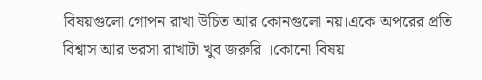বিষয়গুলো গোপন রাখা উচিত আর কোনগুলো নয়।একে অপরের প্রতি বিশ্বাস আর ভরসা রাখাটা খুব জরুরি ।কোনো বিষয়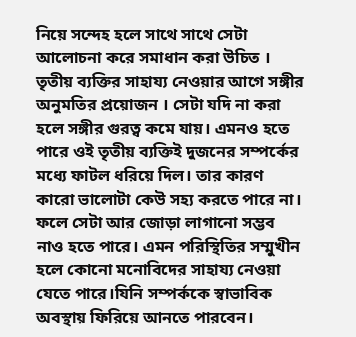নিয়ে সন্দেহ হলে সাথে সাথে সেটা আলোচনা করে সমাধান করা উচিত । তৃতীয় ব্যক্তির সাহায্য নেওয়ার আগে সঙ্গীর অনুমতির প্রয়োজন । সেটা যদি না করা হলে সঙ্গীর গুরত্ব কমে যায়। এমনও হতে পারে ওই তৃতীয় ব্যক্তিই দুজনের সম্পর্কের মধ্যে ফাটল ধরিয়ে দিল। তার কারণ কারো ভালোটা কেউ সহ্য করতে পারে না। ফলে সেটা আর জোড়া লাগানো সম্ভব নাও হতে পারে। এমন পরিস্থিতির সম্মুখীন হলে কোনো মনোবিদের সাহায্য নেওয়া যেতে পারে।যিনি সম্পর্ককে স্বাভাবিক অবস্থায় ফিরিয়ে আনতে পারবেন।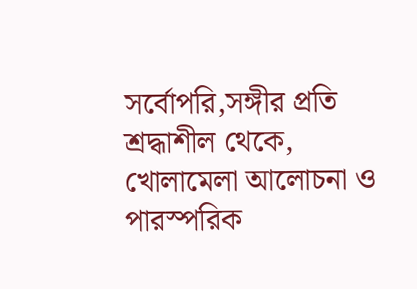সর্বোপরি,সঙ্গীর প্রতি শ্রদ্ধাশীল থেকে, খোলামেলা আলোচনা ও পারস্পরিক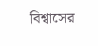বিশ্বাসের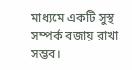মাধ্যমে একটি সুস্থ সম্পর্ক বজায় রাখা সম্ভব।